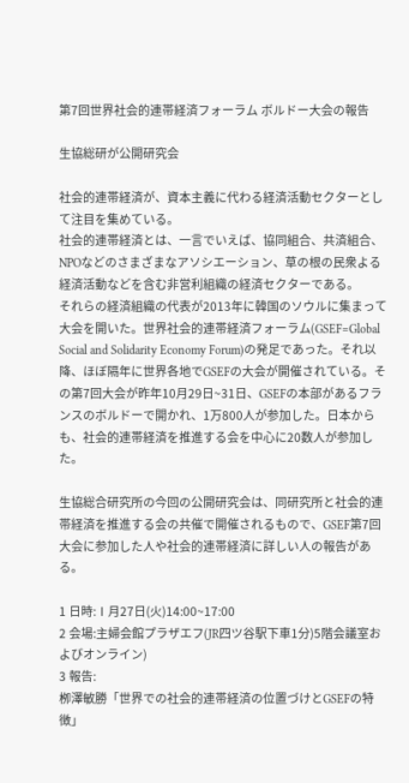第7回世界社会的連帯経済フォーラム ボルドー大会の報告

生協総研が公開研究会

社会的連帯経済が、資本主義に代わる経済活動セクターとして注目を集めている。
社会的連帯経済とは、一言でいえば、協同組合、共済組合、NPOなどのさまざまなアソシエーション、草の根の民衆よる経済活動などを含む非営利組織の経済セクターである。
それらの経済組織の代表が2013年に韓国のソウルに集まって大会を開いた。世界社会的連帯経済フォーラム(GSEF=Global Social and Solidarity Economy Forum)の発足であった。それ以降、ほぼ隔年に世界各地でGSEFの大会が開催されている。その第7回大会が昨年10月29日~31日、GSEFの本部があるフランスのボルドーで開かれ、1万800人が参加した。日本からも、社会的連帯経済を推進する会を中心に20数人が参加した。

生協総合研究所の今回の公開研究会は、同研究所と社会的連帯経済を推進する会の共催で開催されるもので、GSEF第7回大会に参加した人や社会的連帯経済に詳しい人の報告がある。

1 日時:Ⅰ月27日(火)14:00~17:00
2 会場:主婦会館プラザエフ(JR四ツ谷駅下車1分)5階会議室およびオンライン)
3 報告:
栁澤敏勝「世界での社会的連帯経済の位置づけとGSEFの特徴」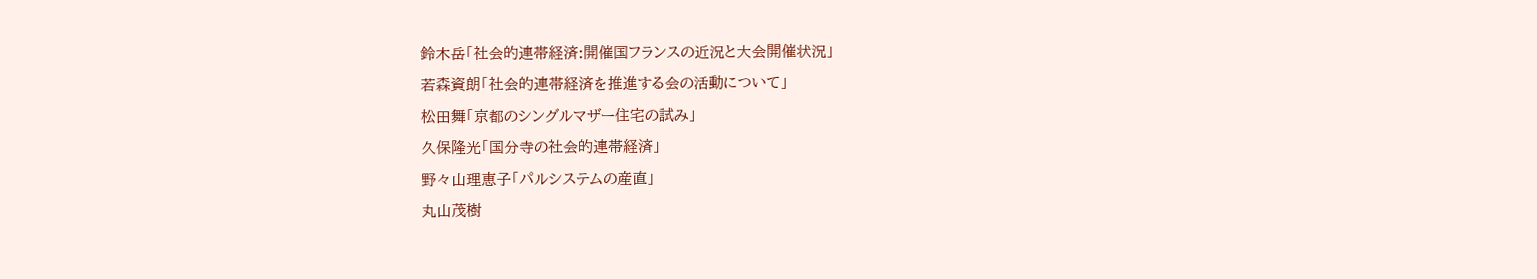鈴木岳「社会的連帯経済:開催国フランスの近況と大会開催状況」
若森資朗「社会的連帯経済を推進する会の活動について」
松田舞「京都のシングルマザー住宅の試み」
久保隆光「国分寺の社会的連帯経済」
野々山理恵子「パルシステムの産直」
丸山茂樹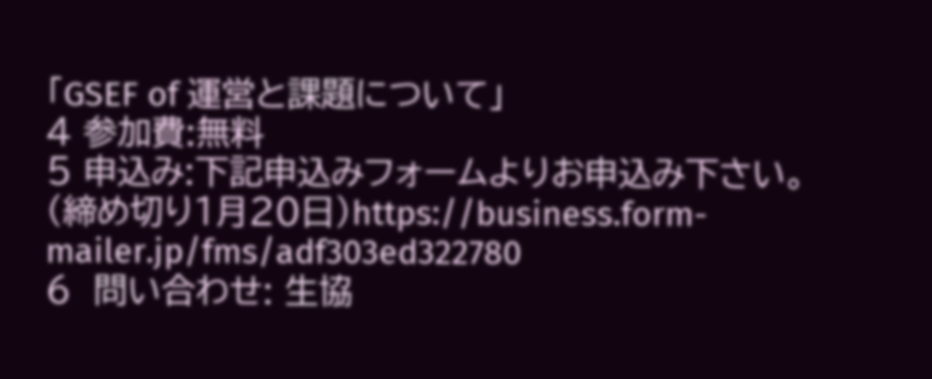「GSEF of 運営と課題について」
4 参加費:無料
5 申込み:下記申込みフォームよりお申込み下さい。(締め切り1月20日)https://business.form-mailer.jp/fms/adf303ed322780
6  問い合わせ: 生協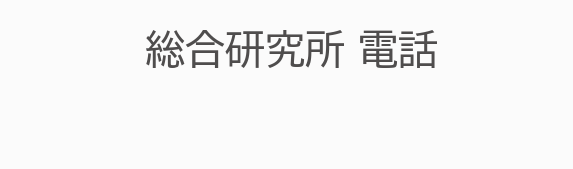総合研究所 電話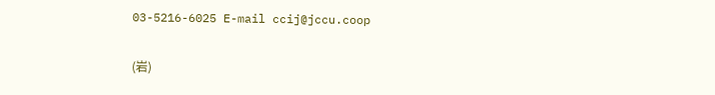03-5216-6025 E-mail ccij@jccu.coop

(岩)